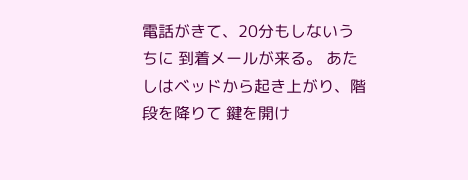電話がきて、20分もしないうちに 到着メールが来る。 あたしはベッドから起き上がり、階段を降りて 鍵を開け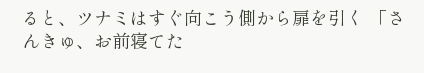ると、ツナミはすぐ向こう側から扉を引く 「さんきゅ、お前寝てた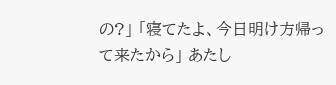の?」 「寝てたよ、今日明け方帰って来たから」 あたし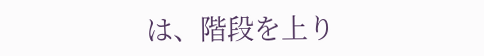は、階段を上り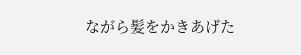ながら髪をかきあげた